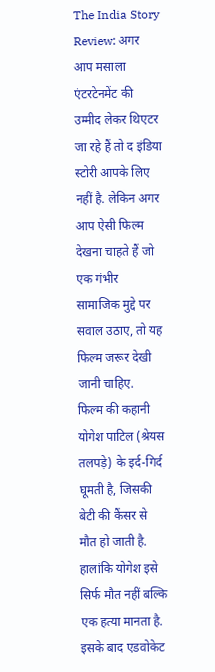The India Story Review: अगर आप मसाला एंटरटेनमेंट की उम्मीद लेकर थिएटर जा रहे हैं तो द इंडिया स्टोरी आपके लिए नहीं है. लेकिन अगर आप ऐसी फिल्म देखना चाहते हैं जो एक गंभीर सामाजिक मुद्दे पर सवाल उठाए, तो यह फिल्म जरूर देखी जानी चाहिए.
फिल्म की कहानी योगेश पाटिल (श्रेयस तलपड़े) के इर्द-गिर्द घूमती है, जिसकी बेटी की कैंसर से मौत हो जाती है. हालांकि योगेश इसे सिर्फ मौत नहीं बल्कि एक हत्या मानता है. इसके बाद एडवोकेट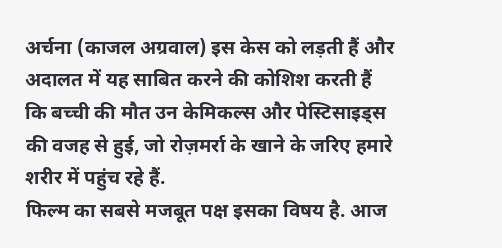अर्चना (काजल अग्रवाल) इस केस को लड़ती हैं और अदालत में यह साबित करने की कोशिश करती हैं कि बच्ची की मौत उन केमिकल्स और पेस्टिसाइड्स की वजह से हुई, जो रोज़मर्रा के खाने के जरिए हमारे शरीर में पहुंच रहे हैं.
फिल्म का सबसे मजबूत पक्ष इसका विषय है. आज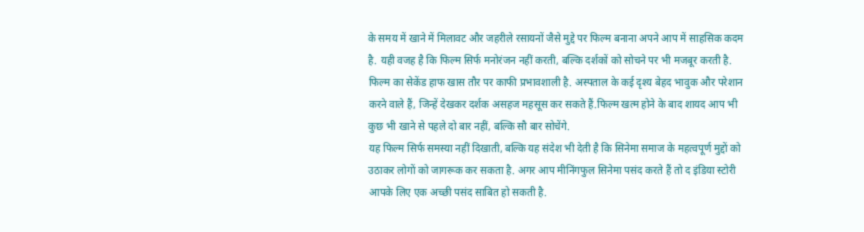के समय में खाने में मिलावट और जहरीले रसायनों जैसे मुद्दे पर फिल्म बनाना अपने आप में साहसिक कदम है. यही वजह है कि फिल्म सिर्फ मनोरंजन नहीं करती, बल्कि दर्शकों को सोचने पर भी मजबूर करती है.
फिल्म का सेकेंड हाफ खास तौर पर काफी प्रभावशाली है. अस्पताल के कई दृश्य बेहद भावुक और परेशान करने वाले हैं, जिन्हें देखकर दर्शक असहज महसूस कर सकते हैं.फिल्म खत्म होने के बाद शायद आप भी कुछ भी खाने से पहले दो बार नहीं, बल्कि सौ बार सोचेंगे.
यह फिल्म सिर्फ समस्या नहीं दिखाती, बल्कि यह संदेश भी देती है कि सिनेमा समाज के महत्वपूर्ण मुद्दों को उठाकर लोगों को जागरूक कर सकता है. अगर आप मीनिंगफुल सिनेमा पसंद करते हैं तो द इंडिया स्टोरी आपके लिए एक अच्छी पसंद साबित हो सकती है.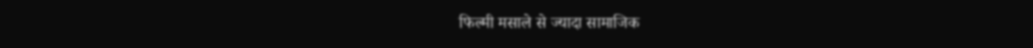फिल्मी मसाले से ज्यादा सामाजिक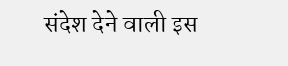संदेश देने वाली इस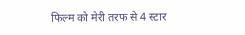फिल्म को मेरी तरफ से 4 स्टार